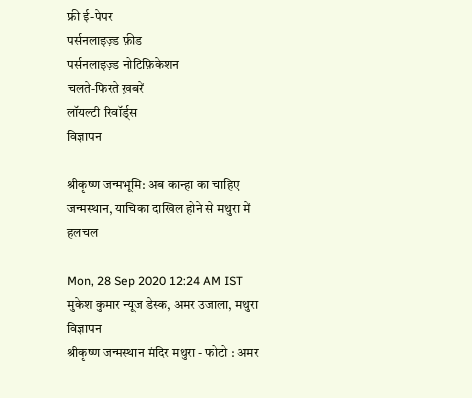फ्री ई-पेपर
पर्सनलाइज़्ड फ़ीड
पर्सनलाइज़्ड नोटिफ़िकेशन
चलते-फिरते ख़बरें
लॉयल्टी रिवॉर्ड्स
विज्ञापन

श्रीकृष्ण जन्मभूमि: अब कान्हा का चाहिए जन्मस्थान, याचिका दाखिल होने से मथुरा में हलचल

Mon, 28 Sep 2020 12:24 AM IST
मुकेश कुमार न्यूज डेस्क, अमर उजाला, मथुरा
विज्ञापन
श्रीकृष्ण जन्मस्थान मंदिर मथुरा - फोटो : अमर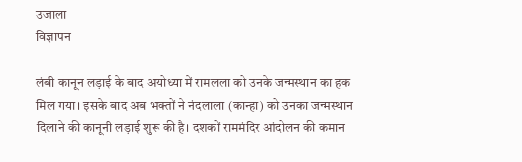उजाला
विज्ञापन

लंबी कानून लड़ाई के बाद अयोध्या में रामलला को उनके जन्मस्थान का हक मिल गया। इसके बाद अब भक्तों ने नंदलाला (कान्हा) को उनका जन्मस्थान दिलाने की कानूनी लड़ाई शुरू की है। दशकों राममंदिर आंदोलन की कमान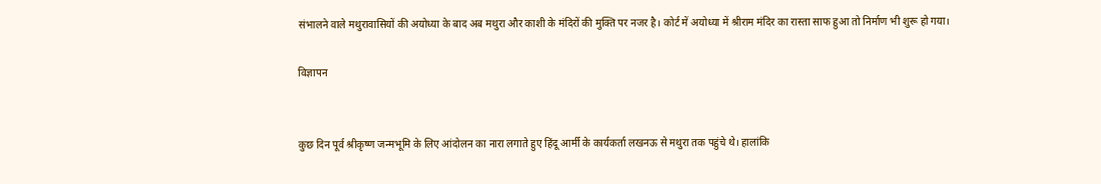संभालने वाले मथुरावासियों की अयोध्या के बाद अब मथुरा और काशी के मंदिरों की मुक्ति पर नजर है। कोर्ट में अयोध्या में श्रीराम मंदिर का रास्ता साफ हुआ तो निर्माण भी शुरू हो गया।

विज्ञापन


कुछ दिन पूर्व श्रीकृष्ण जन्मभूमि के लिए आंदोलन का नारा लगाते हुए हिंदू आर्मी के कार्यकर्ता लखनऊ से मथुरा तक पहुंचे थे। हालांकि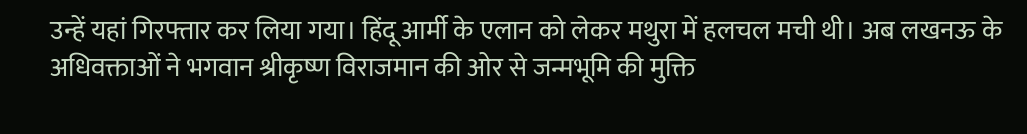उन्हें यहां गिरफ्तार कर लिया गया। हिंदू आर्मी के एलान को लेकर मथुरा में हलचल मची थी। अब लखनऊ के अधिवक्ताओं ने भगवान श्रीकृष्ण विराजमान की ओर से जन्मभूमि की मुक्ति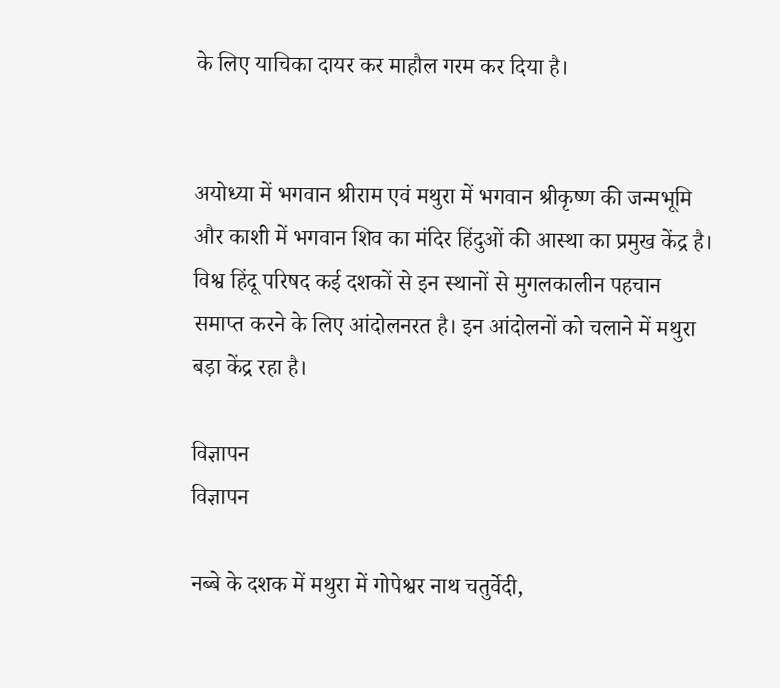के लिए याचिका दायर कर माहौल गरम कर दिया है।


अयोध्या में भगवान श्रीराम एवं मथुरा में भगवान श्रीकृष्ण की जन्मभूमि और काशी में भगवान शिव का मंदिर हिंदुओं की आस्था का प्रमुख केंद्र है। विश्व हिंदू परिषद कई दशकों से इन स्थानों से मुगलकालीन पहचान समाप्त करने के लिए आंदोलनरत है। इन आंदोलनों को चलाने में मथुरा बड़ा केंद्र रहा है।

विज्ञापन
विज्ञापन

नब्बे के दशक में मथुरा में गोपेश्वर नाथ चतुर्वेदी,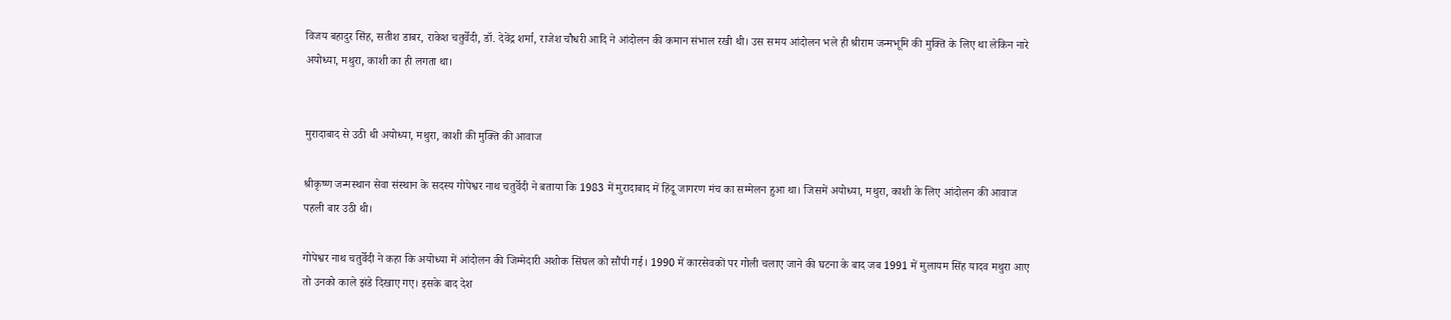विजय बहादुर सिंह, सतीश डाबर, राकेश चतुर्वेदी, डॉ. देवेंद्र शर्मा, राजेश चौधरी आदि ने आंदोलन की कमान संभाल रखी थी। उस समय आंदोलन भले ही श्रीराम जन्मभूमि की मुक्ति के लिए था लेकिन नारे अयोध्या, मथुरा, काशी का ही लगता था।


मुरादाबाद से उठी थी अयोध्या, मथुरा, काशी की मुक्ति की आवाज

श्रीकृष्ण जन्मस्थान सेवा संस्थान के सदस्य गोपेश्वर नाथ चतुर्वेदी ने बताया कि 1983 में मुरादाबाद में हिंदू जागरण मंच का सम्मेलन हुआ था। जिसमें अयोध्या, मथुरा, काशी के लिए आंदोलन की आवाज पहली बार उठी थी।

गोपेश्वर नाथ चतुर्वेदी ने कहा कि अयोध्या में आंदोलन की जिम्मेदारी अशोक सिंघल को सौंपी गई। 1990 में कारसेवकों पर गोली चलाए जाने की घटना के बाद जब 1991 में मुलायम सिंह यादव मथुरा आए तो उनको काले झंडे दिखाए गए। इसके बाद देश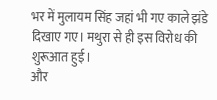भर में मुलायम सिंह जहां भी गए काले झंडे दिखाए गए। मथुरा से ही इस विरोध की शुरूआत हुई।
और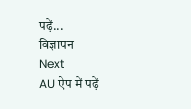पढ़ें...
विज्ञापन
Next
AU ऐप में पढ़ें